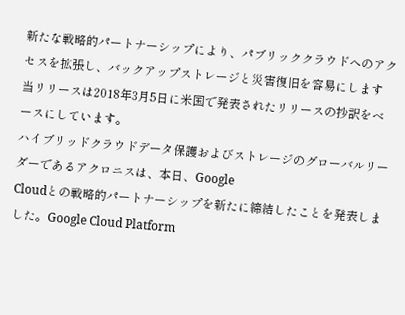新たな戦略的パートナーシップにより、パブリッククラウドへのアクセスを拡張し、バックアップストレージと災害復旧を容易にします
当リリースは2018年3月5日に米国で発表されたリリースの抄訳をベースにしています。
ハイブリッドクラウドデータ保護およびストレージのグローバルリーダーであるアクロニスは、本日、Google
Cloudとの戦略的パートナーシップを新たに締結したことを発表しました。Google Cloud Platform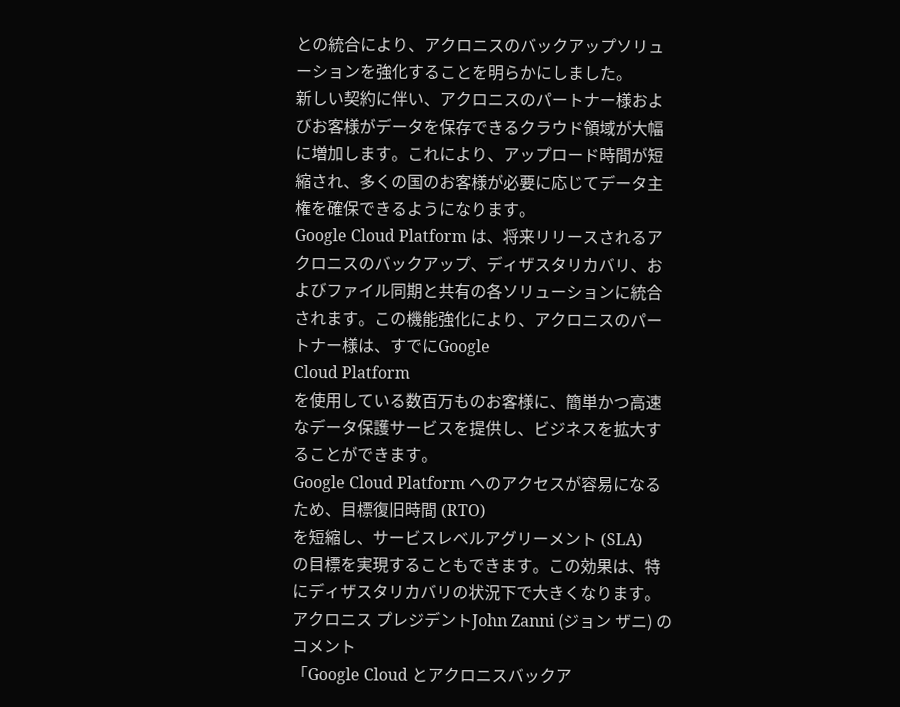との統合により、アクロニスのバックアップソリューションを強化することを明らかにしました。
新しい契約に伴い、アクロニスのパートナー様およびお客様がデータを保存できるクラウド領域が大幅に増加します。これにより、アップロード時間が短縮され、多くの国のお客様が必要に応じてデータ主権を確保できるようになります。
Google Cloud Platform は、将来リリースされるアクロニスのバックアップ、ディザスタリカバリ、およびファイル同期と共有の各ソリューションに統合されます。この機能強化により、アクロニスのパートナー様は、すでにGoogle
Cloud Platform
を使用している数百万ものお客様に、簡単かつ高速なデータ保護サービスを提供し、ビジネスを拡大することができます。
Google Cloud Platform へのアクセスが容易になるため、目標復旧時間 (RTO)
を短縮し、サービスレベルアグリーメント (SLA)
の目標を実現することもできます。この効果は、特にディザスタリカバリの状況下で大きくなります。
アクロニス プレジデントJohn Zanni (ジョン ザニ) のコメント
「Google Cloud とアクロニスバックア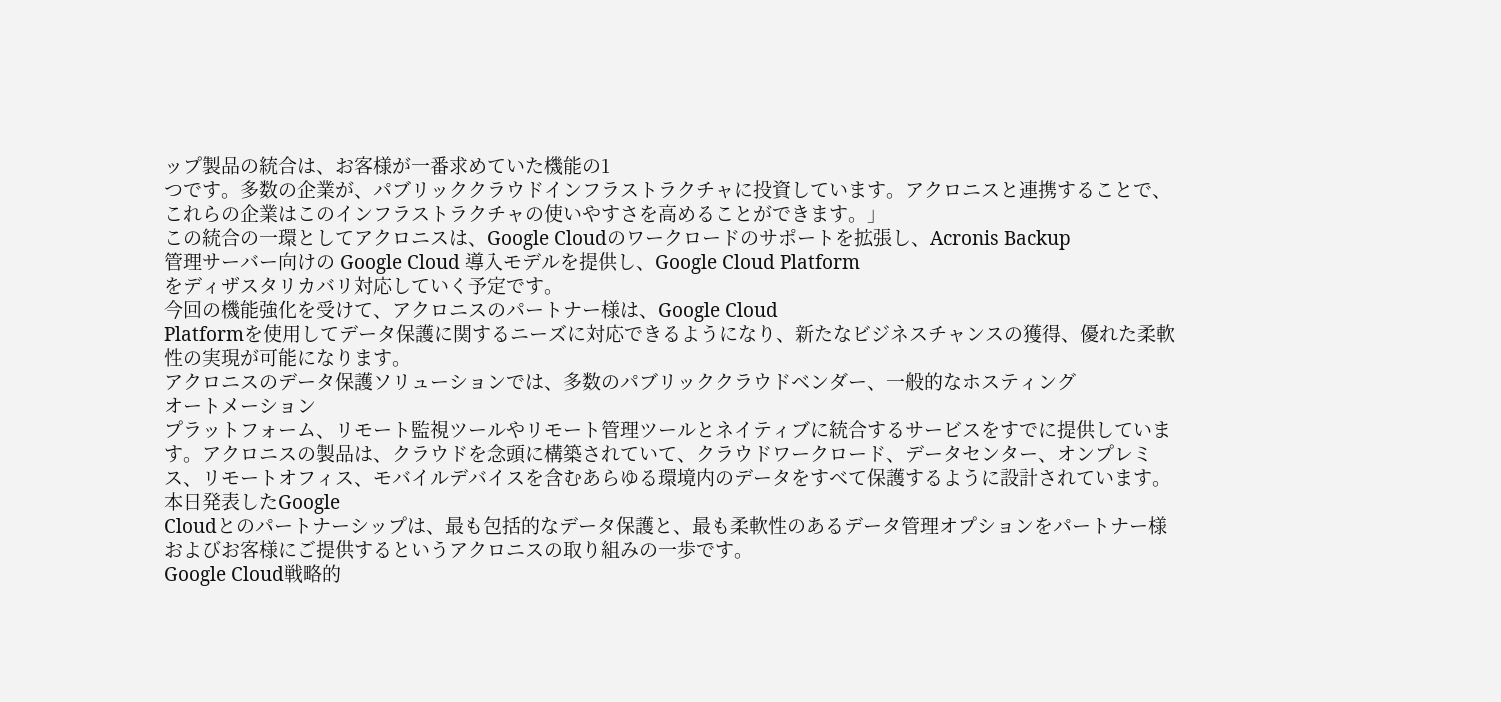ップ製品の統合は、お客様が一番求めていた機能の1
つです。多数の企業が、パブリッククラウドインフラストラクチャに投資しています。アクロニスと連携することで、これらの企業はこのインフラストラクチャの使いやすさを高めることができます。」
この統合の一環としてアクロニスは、Google Cloudのワークロードのサポートを拡張し、Acronis Backup
管理サーバー向けの Google Cloud 導入モデルを提供し、Google Cloud Platform
をディザスタリカバリ対応していく予定です。
今回の機能強化を受けて、アクロニスのパートナー様は、Google Cloud
Platformを使用してデータ保護に関するニーズに対応できるようになり、新たなビジネスチャンスの獲得、優れた柔軟性の実現が可能になります。
アクロニスのデータ保護ソリューションでは、多数のパブリッククラウドベンダー、一般的なホスティング
オートメーション
プラットフォーム、リモート監視ツールやリモート管理ツールとネイティブに統合するサービスをすでに提供しています。アクロニスの製品は、クラウドを念頭に構築されていて、クラウドワークロード、データセンター、オンプレミス、リモートオフィス、モバイルデバイスを含むあらゆる環境内のデータをすべて保護するように設計されています。
本日発表したGoogle
Cloudとのパートナーシップは、最も包括的なデータ保護と、最も柔軟性のあるデータ管理オプションをパートナー様およびお客様にご提供するというアクロニスの取り組みの一歩です。
Google Cloud戦略的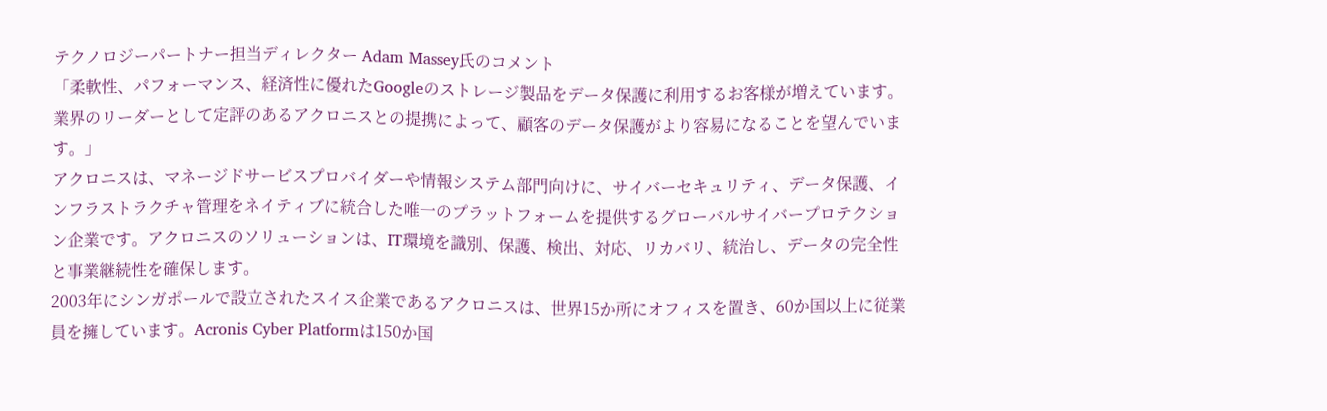テクノロジーパートナー担当ディレクター Adam Massey氏のコメント
「柔軟性、パフォーマンス、経済性に優れたGoogleのストレージ製品をデータ保護に利用するお客様が増えています。業界のリーダーとして定評のあるアクロニスとの提携によって、顧客のデータ保護がより容易になることを望んでいます。」
アクロニスは、マネージドサービスプロバイダーや情報システム部門向けに、サイバーセキュリティ、データ保護、インフラストラクチャ管理をネイティブに統合した唯一のプラットフォームを提供するグローバルサイバープロテクション企業です。アクロニスのソリューションは、IT環境を識別、保護、検出、対応、リカバリ、統治し、データの完全性と事業継続性を確保します。
2003年にシンガポールで設立されたスイス企業であるアクロニスは、世界15か所にオフィスを置き、60か国以上に従業員を擁しています。Acronis Cyber Platformは150か国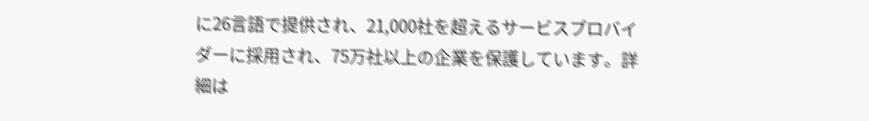に26言語で提供され、21,000社を超えるサービスプロバイダーに採用され、75万社以上の企業を保護しています。詳細は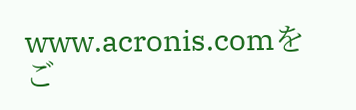www.acronis.comをご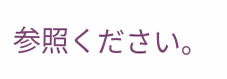参照ください。